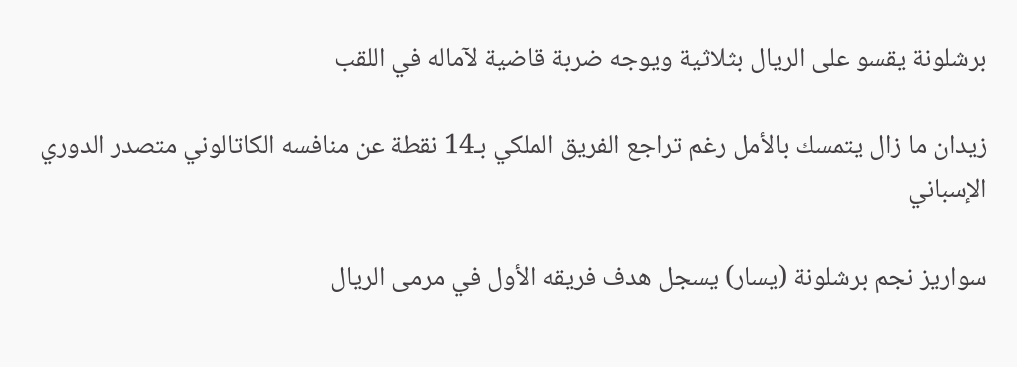برشلونة يقسو على الريال بثلاثية ويوجه ضربة قاضية لآماله في اللقب

زيدان ما زال يتمسك بالأمل رغم تراجع الفريق الملكي بـ14 نقطة عن منافسه الكاتالوني متصدر الدوري الإسباني

سواريز نجم برشلونة (يسار) يسجل هدف فريقه الأول في مرمى الريال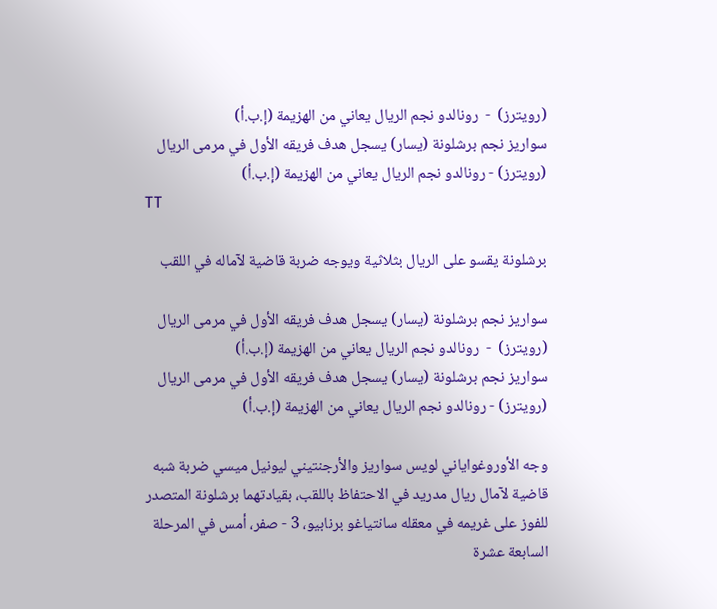(رويترز)  -  رونالدو نجم الريال يعاني من الهزيمة (إ.ب.أ)
سواريز نجم برشلونة (يسار) يسجل هدف فريقه الأول في مرمى الريال (رويترز) - رونالدو نجم الريال يعاني من الهزيمة (إ.ب.أ)
TT

برشلونة يقسو على الريال بثلاثية ويوجه ضربة قاضية لآماله في اللقب

سواريز نجم برشلونة (يسار) يسجل هدف فريقه الأول في مرمى الريال (رويترز)  -  رونالدو نجم الريال يعاني من الهزيمة (إ.ب.أ)
سواريز نجم برشلونة (يسار) يسجل هدف فريقه الأول في مرمى الريال (رويترز) - رونالدو نجم الريال يعاني من الهزيمة (إ.ب.أ)

وجه الأوروغواياني لويس سواريز والأرجنتيني ليونيل ميسي ضربة شبه قاضية لآمال ريال مدريد في الاحتفاظ باللقب، بقيادتهما برشلونة المتصدر للفوز على غريمه في معقله سانتياغو برنابيو، 3 - صفر، أمس في المرحلة السابعة عشرة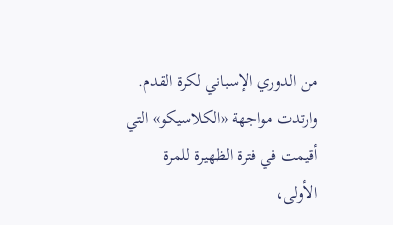من الدوري الإسباني لكرة القدم.
وارتدت مواجهة «الكلاسيكو» التي أقيمت في فترة الظهيرة للمرة الأولى،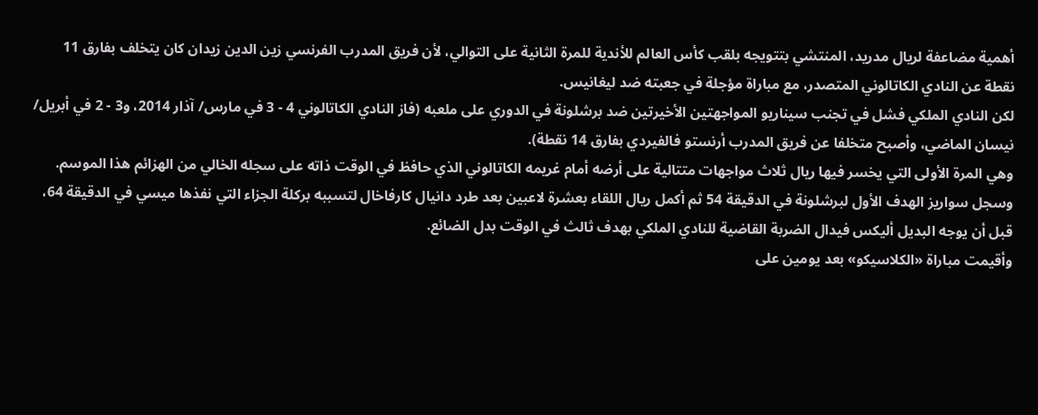أهمية مضاعفة لريال مدريد، المنتشي بتتويجه بلقب كأس العالم للأندية للمرة الثانية على التوالي، لأن فريق المدرب الفرنسي زين الدين زيدان كان يتخلف بفارق 11 نقطة عن النادي الكاتالوني المتصدر، مع مباراة مؤجلة في جعبته ضد ليغانيس.
لكن النادي الملكي فشل في تجنب سيناريو المواجهتين الأخيرتين ضد برشلونة في الدوري على ملعبه (فاز النادي الكاتالوني 4 - 3 في مارس/ آذار 2014، و3 - 2 في أبريل/ نيسان الماضي، وأصبح متخلفا عن فريق المدرب أرنستو فالفيردي بفارق 14 نقطة).
وهي المرة الأولى التي يخسر فيها ريال ثلاث مواجهات متتالية على أرضه أمام غريمه الكاتالوني الذي حافظ في الوقت ذاته على سجله الخالي من الهزائم هذا الموسم.
وسجل سواريز الهدف الأول لبرشلونة في الدقيقة 54 ثم أكمل ريال اللقاء بعشرة لاعبين بعد طرد دانيال كارفاخال لتسببه بركلة الجزاء التي نفذها ميسي في الدقيقة 64، قبل أن يوجه البديل أليكس فيدال الضربة القاضية للنادي الملكي بهدف ثالث في الوقت بدل الضائع.
وأقيمت مباراة «الكلاسيكو» بعد يومين على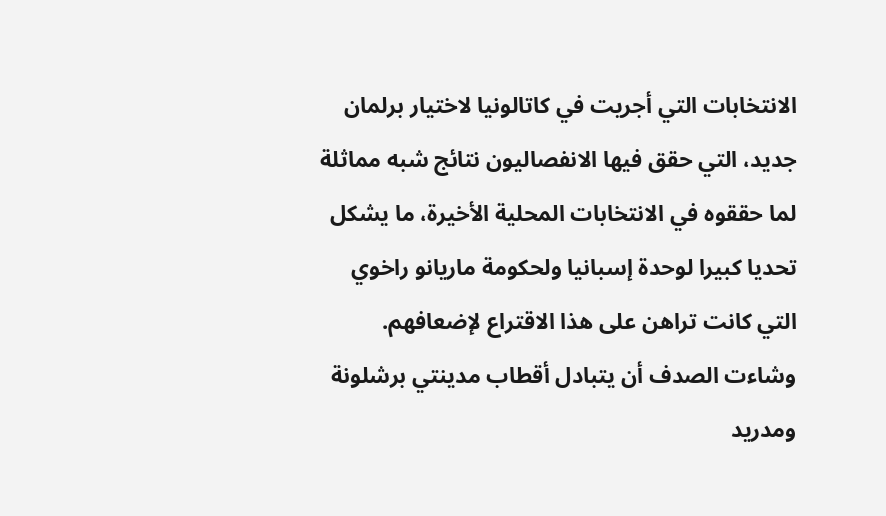الانتخابات التي أجريت في كاتالونيا لاختيار برلمان جديد، التي حقق فيها الانفصاليون نتائج شبه مماثلة لما حققوه في الانتخابات المحلية الأخيرة، ما يشكل تحديا كبيرا لوحدة إسبانيا ولحكومة ماريانو راخوي التي كانت تراهن على هذا الاقتراع لإضعافهم.
وشاءت الصدف أن يتبادل أقطاب مدينتي برشلونة ومدريد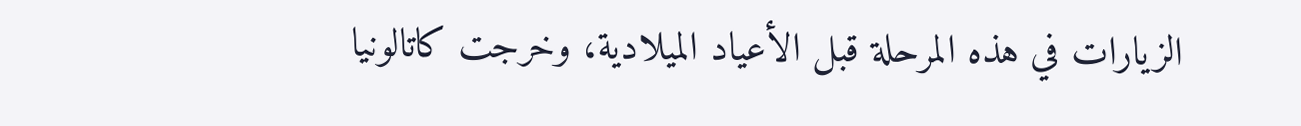الزيارات في هذه المرحلة قبل الأعياد الميلادية، وخرجت كاتالونيا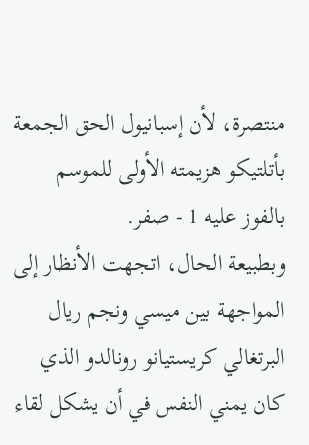منتصرة، لأن إسبانيول الحق الجمعة بأتلتيكو هزيمته الأولى للموسم بالفوز عليه 1 - صفر.
وبطبيعة الحال، اتجهت الأنظار إلى المواجهة بين ميسي ونجم ريال البرتغالي كريستيانو رونالدو الذي كان يمني النفس في أن يشكل لقاء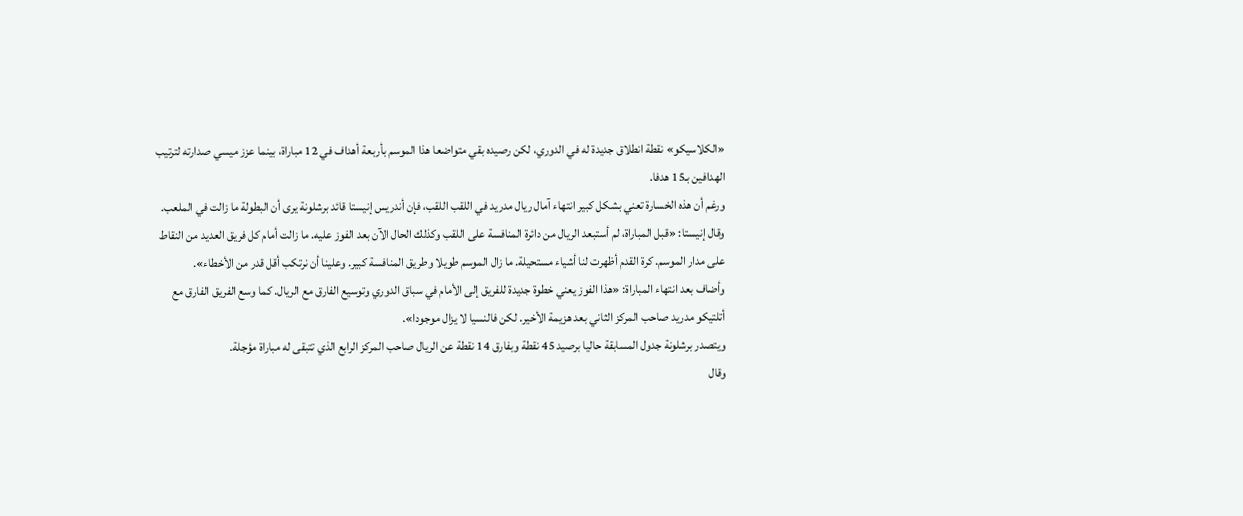«الكلاسيكو» نقطة انطلاق جديدة له في الدوري، لكن رصيده بقي متواضعا هذا الموسم بأربعة أهداف في 12 مباراة، بينما عزز ميسي صدارته لترتيب الهدافين بـ15 هدفا.
ورغم أن هذه الخسارة تعني بشكل كبير انتهاء آمال ريال مدريد في اللقب اللقب، فإن أندريس إنيستا قائد برشلونة يرى أن البطولة ما زالت في الملعب.
وقال إنيستا: «قبل المباراة، لم أستبعد الريال من دائرة المنافسة على اللقب وكذلك الحال الآن بعد الفوز عليه. ما زالت أمام كل فريق العديد من النقاط على مدار الموسم. كرة القدم أظهرت لنا أشياء مستحيلة. ما زال الموسم طويلا وطريق المنافسة كبير. وعلينا أن نرتكب أقل قدر من الأخطاء».
وأضاف بعد انتهاء المباراة: «هذا الفوز يعني خطوة جديدة للفريق إلى الأمام في سباق الدوري وتوسيع الفارق مع الريال. كما وسع الفريق الفارق مع أتلتيكو مدريد صاحب المركز الثاني بعد هزيمة الأخير. لكن فالنسيا لا يزال موجودا».
ويتصدر برشلونة جدول المسابقة حاليا برصيد 45 نقطة وبفارق 14 نقطة عن الريال صاحب المركز الرابع الذي تتبقى له مباراة مؤجلة.
وقال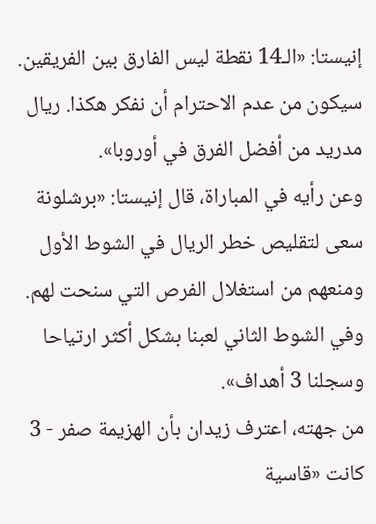إنيستا: «الـ14 نقطة ليس الفارق بين الفريقين. سيكون من عدم الاحترام أن نفكر هكذا. ريال مدريد من أفضل الفرق في أوروبا».
وعن رأيه في المباراة، قال إنيستا: «برشلونة سعى لتقليص خطر الريال في الشوط الأول ومنعهم من استغلال الفرص التي سنحت لهم. وفي الشوط الثاني لعبنا بشكل أكثر ارتياحا وسجلنا 3 أهداف».
من جهته، اعترف زيدان بأن الهزيمة صفر - 3 كانت «قاسية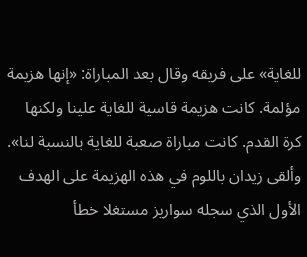للغاية» على فريقه وقال بعد المباراة: «إنها هزيمة مؤلمة. كانت هزيمة قاسية للغاية علينا ولكنها كرة القدم. كانت مباراة صعبة للغاية بالنسبة لنا».
وألقى زيدان باللوم في هذه الهزيمة على الهدف الأول الذي سجله سواريز مستغلا خطأ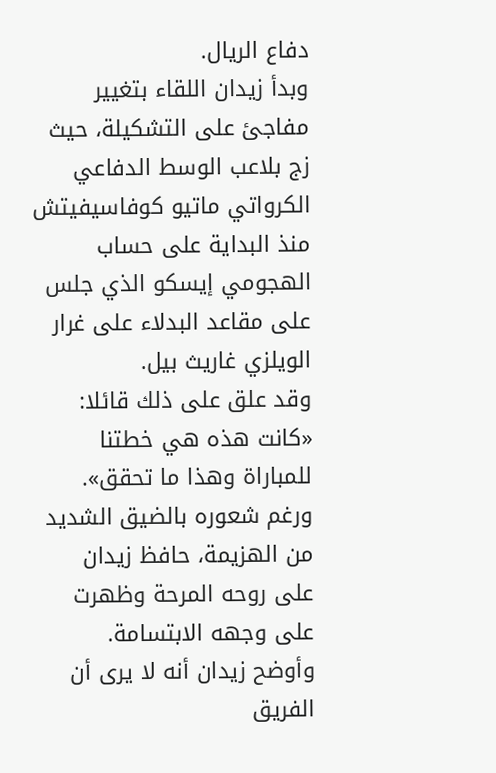دفاع الريال.
وبدأ زيدان اللقاء بتغيير مفاجئ على التشكيلة، حيث زج بلاعب الوسط الدفاعي الكرواتي ماتيو كوفاسيفيتش منذ البداية على حساب الهجومي إيسكو الذي جلس على مقاعد البدلاء على غرار الويلزي غاريث بيل.
وقد علق على ذلك قائلا: «كانت هذه هي خطتنا للمباراة وهذا ما تحقق». ورغم شعوره بالضيق الشديد من الهزيمة، حافظ زيدان على روحه المرحة وظهرت على وجهه الابتسامة.
وأوضح زيدان أنه لا يرى أن الفريق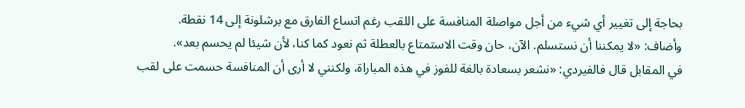بحاجة إلى تغيير أي شيء من أجل مواصلة المنافسة على اللقب رغم اتساع الفارق مع برشلونة إلى 14 نقطة.
وأضاف: «لا يمكننا أن نستسلم. الآن، حان وقت الاستمتاع بالعطلة ثم نعود كما كنا، لأن شيئا لم يحسم بعد».
في المقابل قال فالفيردي: «نشعر بسعادة بالغة للفوز في هذه المباراة، ولكنني لا أرى أن المنافسة حسمت على لقب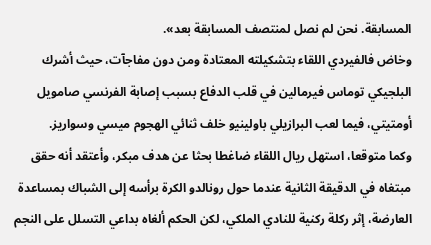المسابقة. نحن لم نصل لمنتصف المسابقة بعد».
وخاض فالفيردي اللقاء بتشكيلته المعتادة ومن دون مفاجآت، حيث أشرك البلجيكي توماس فيرمالين في قلب الدفاع بسبب إصابة الفرنسي صامويل أومتيتي، فيما لعب البرازيلي باولينيو خلف ثنائي الهجوم ميسي وسواريز.
وكما متوقعا، استهل ريال اللقاء ضاغطا بحثا عن هدف مبكر، وأعتقد أنه حقق مبتغاه في الدقيقة الثانية عندما حول رونالدو الكرة برأسه إلى الشباك بمساعدة العارضة، إثر ركلة ركنية للنادي الملكي، لكن الحكم ألغاه بداعي التسلل على النجم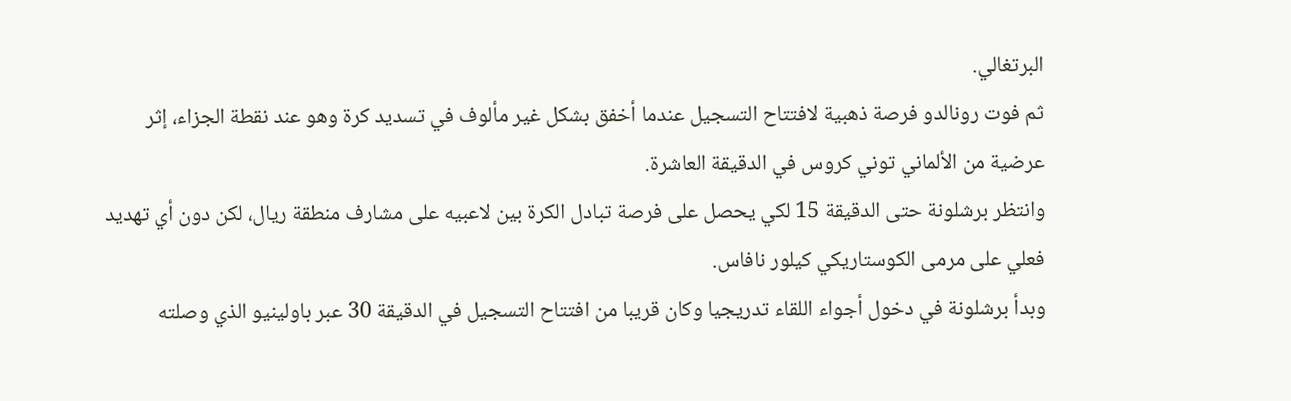البرتغالي.
ثم فوت رونالدو فرصة ذهبية لافتتاح التسجيل عندما أخفق بشكل غير مألوف في تسديد كرة وهو عند نقطة الجزاء، إثر عرضية من الألماني توني كروس في الدقيقة العاشرة.
وانتظر برشلونة حتى الدقيقة 15 لكي يحصل على فرصة تبادل الكرة بين لاعبيه على مشارف منطقة ريال، لكن دون أي تهديد فعلي على مرمى الكوستاريكي كيلور نافاس.
وبدأ برشلونة في دخول أجواء اللقاء تدريجيا وكان قريبا من افتتاح التسجيل في الدقيقة 30 عبر باولينيو الذي وصلته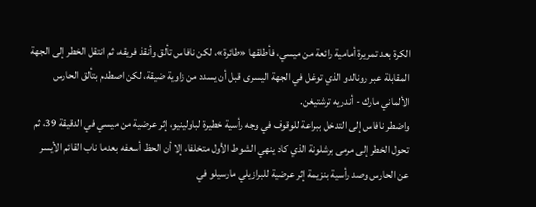الكرة بعد تمريرة أمامية رائعة من ميسي، فأطلقها «طائرة»، لكن نافاس تألق وأنقذ فريقه، ثم انتقل الخطر إلى الجهة المقابلة عبر رونالدو الذي توغل في الجهة اليسرى قبل أن يسدد من زاوية ضيقة، لكن اصطدم بتألق الحارس الألماني مارك - أندريه ترشتيغن.
واضطر نافاس إلى التدخل ببراعة للوقوف في وجه رأسية خطيرة لباولينيو، إثر عرضية من ميسي في الدقيقة 39، ثم تحول الخطر إلى مرمى برشلونة الذي كاد ينهي الشوط الأول متخلفا، إلا أن الحظ أسعفه بعدما ناب القائم الأيسر عن الحارس وصد رأسية بنزيمة إثر عرضية للبرازيلي مارسيلو في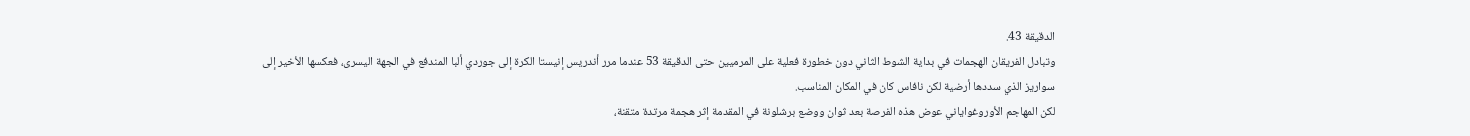الدقيقة 43.
وتبادل الفريقان الهجمات في بداية الشوط الثاني دون خطورة فعلية على المرميين حتى الدقيقة 53 عندما مرر أندريس إنيستا الكرة إلى جوردي ألبا المندفع في الجهة اليسرى، فعكسها الأخير إلى سواريز الذي سددها أرضية لكن نافاس كان في المكان المناسب.
لكن المهاجم الأوروغواياني عوض هذه الفرصة بعد ثوان ووضع برشلونة في المقدمة إثر هجمة مرتدة متقنة،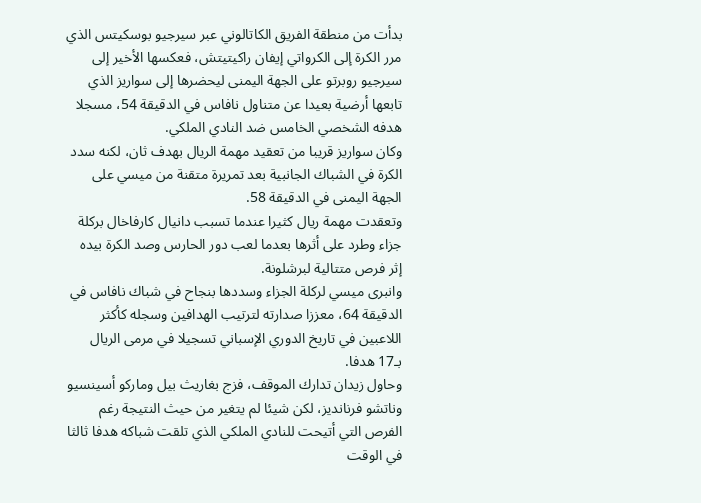بدأت من منطقة الفريق الكاتالوني عبر سيرجيو بوسكيتس الذي مرر الكرة إلى الكرواتي إيفان راكيتيتش، فعكسها الأخير إلى سيرجيو روبرتو على الجهة اليمنى ليحضرها إلى سواريز الذي تابعها أرضية بعيدا عن متناول نافاس في الدقيقة 54، مسجلا هدفه الشخصي الخامس ضد النادي الملكي.
وكان سواريز قريبا من تعقيد مهمة الريال بهدف ثان، لكنه سدد الكرة في الشباك الجانبية بعد تمريرة متقنة من ميسي على الجهة اليمنى في الدقيقة 58.
وتعقدت مهمة ريال كثيرا عندما تسبب دانيال كارفاخال بركلة جزاء وطرد على أثرها بعدما لعب دور الحارس وصد الكرة بيده إثر فرص متتالية لبرشلونة.
وانبرى ميسي لركلة الجزاء وسددها بنجاح في شباك نافاس في الدقيقة 64، معززا صدارته لترتيب الهدافين وسجله كأكثر اللاعبين في تاريخ الدوري الإسباني تسجيلا في مرمى الريال بـ17 هدفا.
وحاول زيدان تدارك الموقف، فزج بغاريث بيل وماركو أسينسيو وناتشو فرنانديز، لكن شيئا لم يتغير من حيث النتيجة رغم الفرص التي أتيحت للنادي الملكي الذي تلقت شباكه هدفا ثالثا في الوقت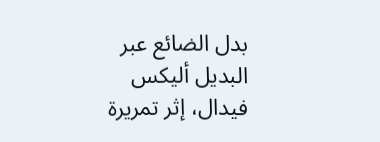بدل الضائع عبر البديل أليكس فيدال، إثر تمريرة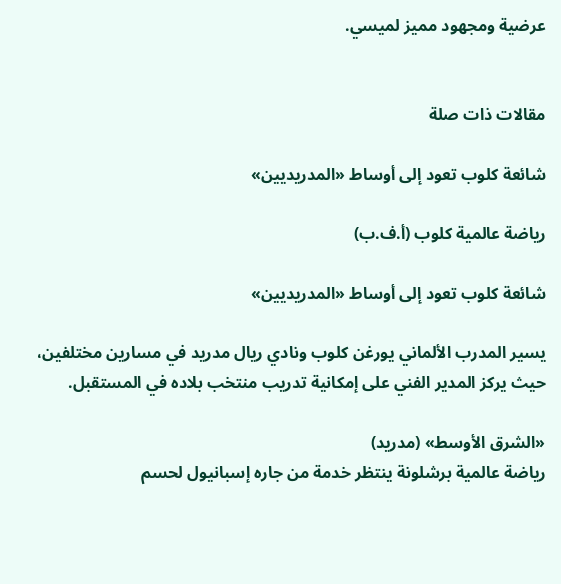عرضية ومجهود مميز لميسي.


مقالات ذات صلة

شائعة كلوب تعود إلى أوساط «المدريديين»

رياضة عالمية كلوب (أ.ف.ب)

شائعة كلوب تعود إلى أوساط «المدريديين»

يسير المدرب الألماني يورغن كلوب ونادي ريال مدريد في مسارين مختلفين، حيث يركز المدير الفني على إمكانية تدريب منتخب بلاده في المستقبل.

«الشرق الأوسط» (مدريد)
رياضة عالمية برشلونة ينتظر خدمة من جاره إسبانيول لحسم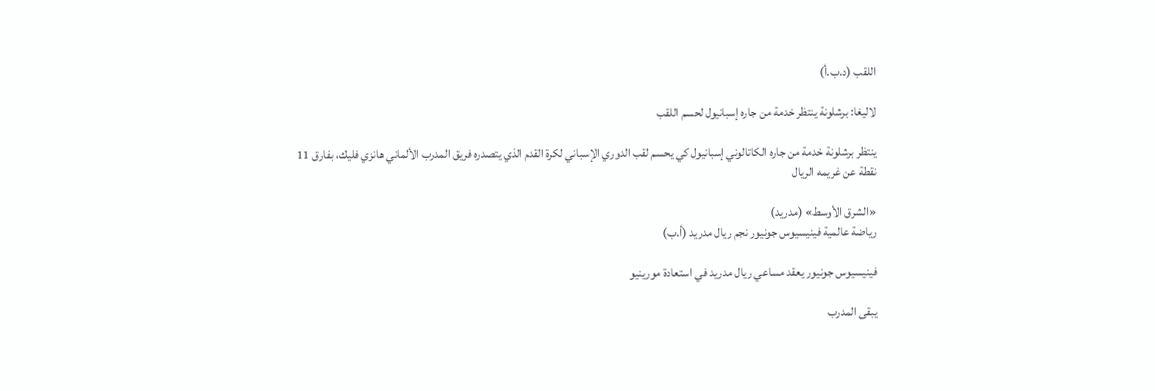اللقب (د.ب.أ)

لاليغا: برشلونة ينتظر خدمة من جاره إسبانيول لحسم اللقب

ينتظر برشلونة خدمة من جاره الكاتالوني إسبانيول كي يحسم لقب الدوري الإسباني لكرة القدم الذي يتصدره فريق المدرب الألماني هانزي فليك، بفارق 11 نقطة عن غريمه الريال

«الشرق الأوسط» (مدريد)
رياضة عالمية فينيسيوس جونيور نجم ريال مدريد (أ.ب)

فينيسيوس جونيور يعقد مساعي ريال مدريد في استعادة مورينيو

يبقى المدرب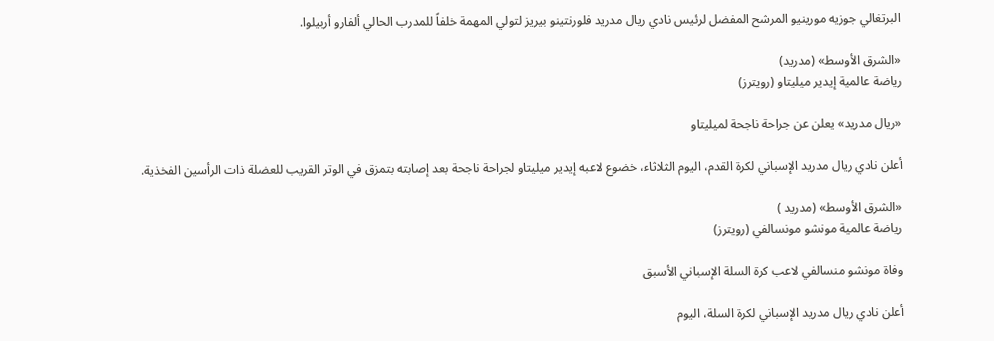البرتغالي جوزيه مورينيو المرشح المفضل لرئيس نادي ريال مدريد فلورنتينو بيريز لتولي المهمة خلفاً للمدرب الحالي ألفارو أربيلوا.

«الشرق الأوسط» (مدريد)
رياضة عالمية إيدير ميليتاو (رويترز)

«ريال مدريد» يعلن عن جراحة ناجحة لميليتاو

أعلن نادي ريال مدريد الإسباني لكرة القدم، اليوم الثلاثاء، خضوع لاعبه إيدير ميليتاو لجراحة ناجحة بعد إصابته بتمزق في الوتر القريب للعضلة ذات الرأسين الفخذية.

«الشرق الأوسط» (مدريد )
رياضة عالمية مونشو مونسالفي (رويترز)

وفاة مونشو منسالفي لاعب كرة السلة الإسباني الأسبق

أعلن نادي ريال مدريد الإسباني لكرة السلة، اليوم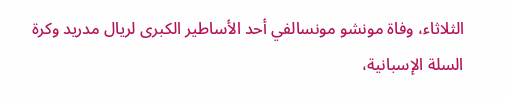الثلاثاء، وفاة مونشو مونسالفي أحد الأساطير الكبرى لريال مدريد وكرة السلة الإسبانية،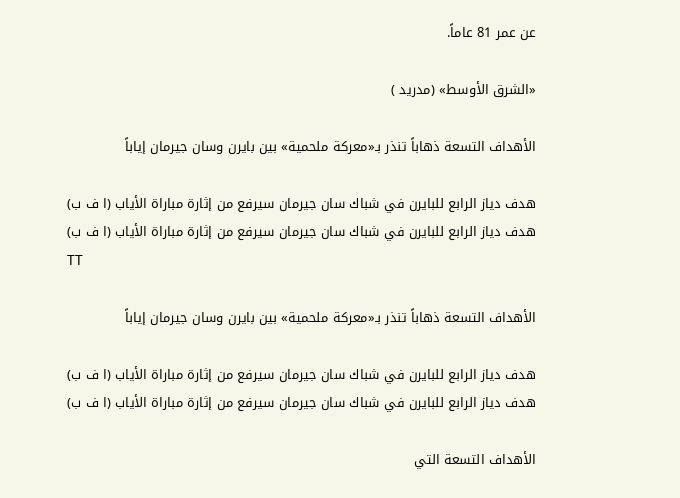عن عمر 81 عاماً.

«الشرق الأوسط» (مدريد )

الأهداف التسعة ذهاباً تنذر بـ«معركة ملحمية» بين بايرن وسان جيرمان إياباً

هدف دياز الرابع للبايرن في شباك سان جيرمان سيرفع من إثارة مباراة الأياب (ا ف ب)
هدف دياز الرابع للبايرن في شباك سان جيرمان سيرفع من إثارة مباراة الأياب (ا ف ب)
TT

الأهداف التسعة ذهاباً تنذر بـ«معركة ملحمية» بين بايرن وسان جيرمان إياباً

هدف دياز الرابع للبايرن في شباك سان جيرمان سيرفع من إثارة مباراة الأياب (ا ف ب)
هدف دياز الرابع للبايرن في شباك سان جيرمان سيرفع من إثارة مباراة الأياب (ا ف ب)

الأهداف التسعة التي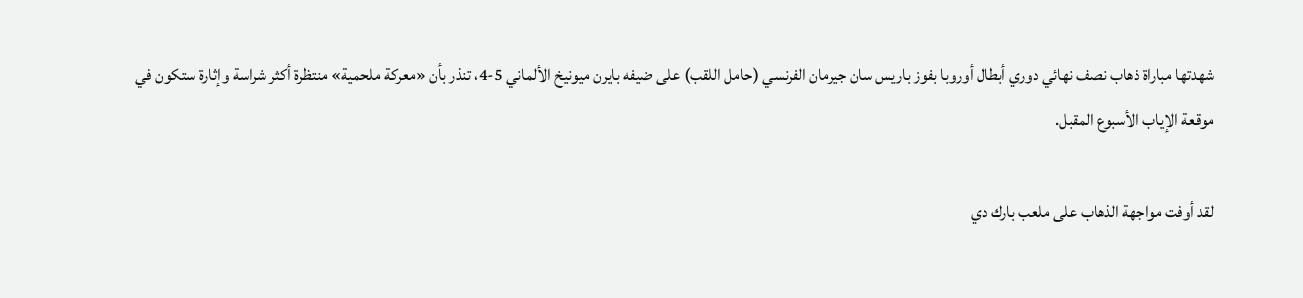شهدتها مباراة ذهاب نصف نهائي دوري أبطال أوروبا بفوز باريس سان جيرمان الفرنسي (حامل اللقب) على ضيفه بايرن ميونيخ الألماني 5-4، تنذر بأن «معركة ملحمية» منتظرة أكثر شراسة وإثارة ستكون في موقعة الإياب الأسبوع المقبل.

لقد أوفت مواجهة الذهاب على ملعب بارك دي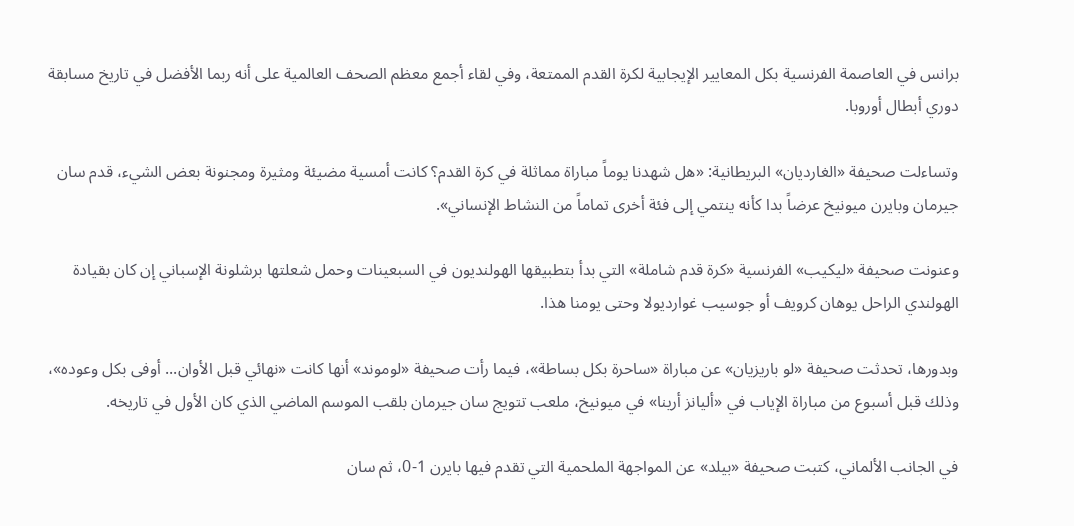برانس في العاصمة الفرنسية بكل المعايير الإيجابية لكرة القدم الممتعة، وفي لقاء أجمع معظم الصحف العالمية على أنه ربما الأفضل في تاريخ مسابقة دوري أبطال أوروبا.

وتساءلت صحيفة «الغارديان» البريطانية: «هل شهدنا يوماً مباراة مماثلة في كرة القدم؟ كانت أمسية مضيئة ومثيرة ومجنونة بعض الشيء، قدم سان جيرمان وبايرن ميونيخ عرضاً بدا كأنه ينتمي إلى فئة أخرى تماماً من النشاط الإنساني».

وعنونت صحيفة «ليكيب» الفرنسية «كرة قدم شاملة» التي بدأ بتطبيقها الهولنديون في السبعينات وحمل شعلتها برشلونة الإسباني إن كان بقيادة الهولندي الراحل يوهان كرويف أو جوسيب غوارديولا وحتى يومنا هذا.

وبدورها، تحدثت صحيفة «لو باريزيان» عن مباراة «ساحرة بكل بساطة»، فيما رأت صحيفة «لوموند» أنها كانت «نهائي قبل الأوان... أوفى بكل وعوده»، وذلك قبل أسبوع من مباراة الإياب في «أليانز أرينا» في ميونيخ، ملعب تتويج سان جيرمان بلقب الموسم الماضي الذي كان الأول في تاريخه.

في الجانب الألماني، كتبت صحيفة «بيلد» عن المواجهة الملحمية التي تقدم فيها بايرن 1-0، ثم سان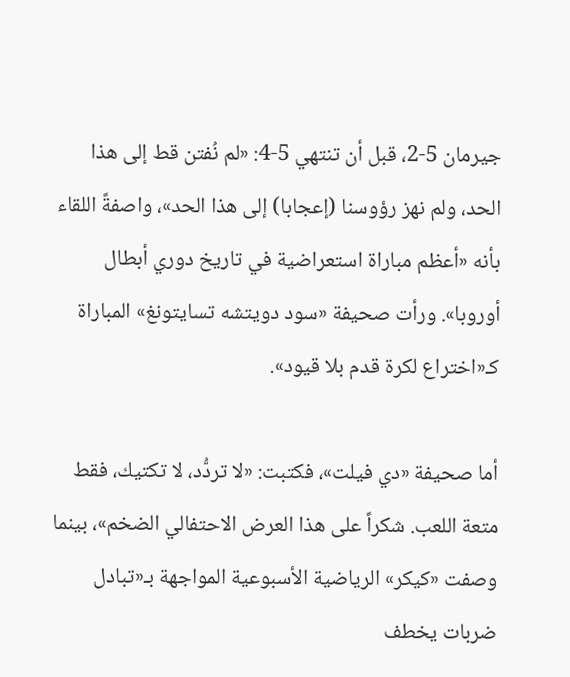جيرمان 5-2، قبل أن تنتهي 5-4: «لم نُفتن قط إلى هذا الحد، ولم نهز رؤوسنا (إعجابا) إلى هذا الحد»، واصفةً اللقاء بأنه «أعظم مباراة استعراضية في تاريخ دوري أبطال أوروبا». ورأت صحيفة «سود دويتشه تسايتونغ» المباراة كـ«اختراع لكرة قدم بلا قيود».

أما صحيفة «دي فيلت»، فكتبت: «لا تردُّد، لا تكتيك، فقط متعة اللعب. شكراً على هذا العرض الاحتفالي الضخم»، بينما وصفت «كيكر» الرياضية الأسبوعية المواجهة بـ«تبادل ضربات يخطف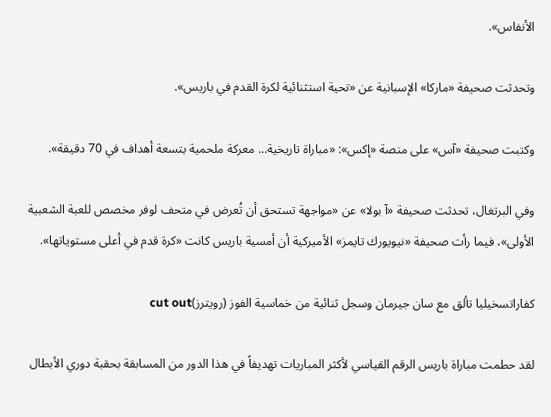الأنفاس».

وتحدثت صحيفة «ماركا» الإسبانية عن «تحية استثنائية لكرة القدم في باريس».

وكتبت صحيفة «آس» على منصة «إكس»: «مباراة تاريخية... معركة ملحمية بتسعة أهداف في 70 دقيقة».

وفي البرتغال، تحدثت صحيفة «آ بولا» عن «مواجهة تستحق أن تُعرض في متحف لوفر مخصص للعبة الشعبية الأولى»، فيما رأت صحيفة «نيويورك تايمز» الأميركية أن أمسية باريس كانت «كرة قدم في أعلى مستوياتها».

كفاراتسخيليا تألق مع سان جيرمان وسجل ثنائية من خماسية الفوز (رويترز)cut out

لقد حطمت مباراة باريس الرقم القياسي لأكثر المباريات تهديفاً في هذا الدور من المسابقة بحقبة دوري الأبطال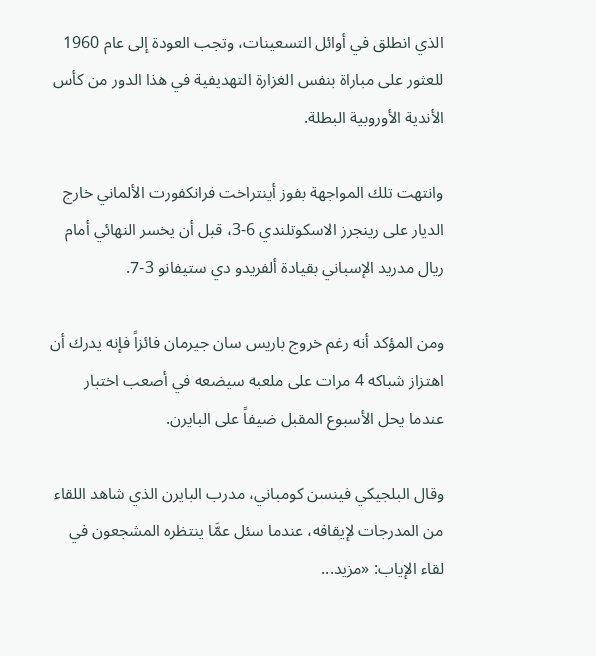الذي انطلق في أوائل التسعينات، وتجب العودة إلى عام 1960 للعثور على مباراة بنفس الغزارة التهديفية في هذا الدور من كأس الأندية الأوروبية البطلة.

وانتهت تلك المواجهة بفوز أينتراخت فرانكفورت الألماني خارج الديار على رينجرز الاسكوتلندي 6-3، قبل أن يخسر النهائي أمام ريال مدريد الإسباني بقيادة ألفريدو دي ستيفانو 3-7.

ومن المؤكد أنه رغم خروج باريس سان جيرمان فائزاً فإنه يدرك أن اهتزاز شباكه 4 مرات على ملعبه سيضعه في أصعب اختبار عندما يحل الأسبوع المقبل ضيفاً على البايرن.

وقال البلجيكي فينسن كومباني، مدرب البايرن الذي شاهد اللقاء من المدرجات لإيقافه، عندما سئل عمَّا ينتظره المشجعون في لقاء الإياب: «مزيد...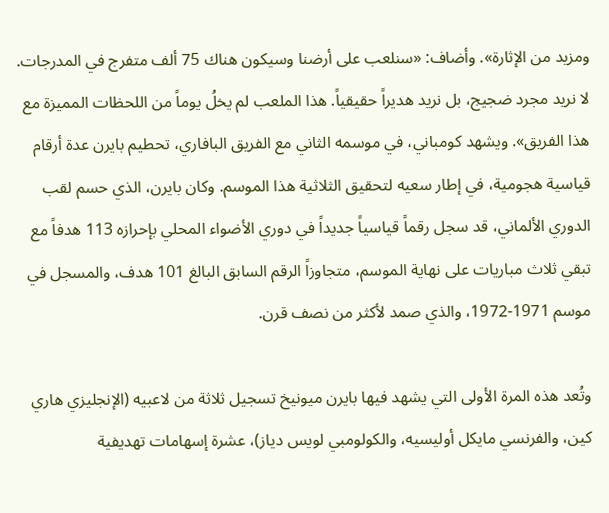ومزيد من الإثارة». وأضاف: «سنلعب على أرضنا وسيكون هناك 75 ألف متفرج في المدرجات. لا نريد مجرد ضجيج، بل نريد هديراً حقيقياً. هذا الملعب لم يخلُ يوماً من اللحظات المميزة مع هذا الفريق». ويشهد كومباني، في موسمه الثاني مع الفريق البافاري، تحطيم بايرن عدة أرقام قياسية هجومية، في إطار سعيه لتحقيق الثلاثية هذا الموسم. وكان بايرن، الذي حسم لقب الدوري الألماني، قد سجل رقماً قياسياً جديداً في دوري الأضواء المحلي بإحرازه 113 هدفاً مع تبقي ثلاث مباريات على نهاية الموسم، متجاوزاً الرقم السابق البالغ 101 هدف، والمسجل في موسم 1971-1972، والذي صمد لأكثر من نصف قرن.

وتُعد هذه المرة الأولى التي يشهد فيها بايرن ميونيخ تسجيل ثلاثة من لاعبيه (الإنجليزي هاري كين، والفرنسي مايكل أوليسيه، والكولومبي لويس دياز)، عشرة إسهامات تهديفية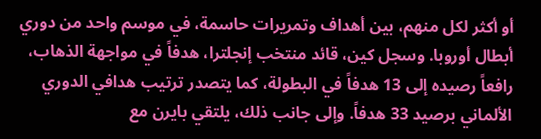أو أكثر لكل منهم، بين أهداف وتمريرات حاسمة، في موسم واحد من دوري أبطال أوروبا. وسجل كين، قائد منتخب إنجلترا، هدفاً في مواجهة الذهاب، رافعاً رصيده إلى 13 هدفاً في البطولة، كما يتصدر ترتيب هدافي الدوري الألماني برصيد 33 هدفاً. وإلى جانب ذلك، يلتقي بايرن مع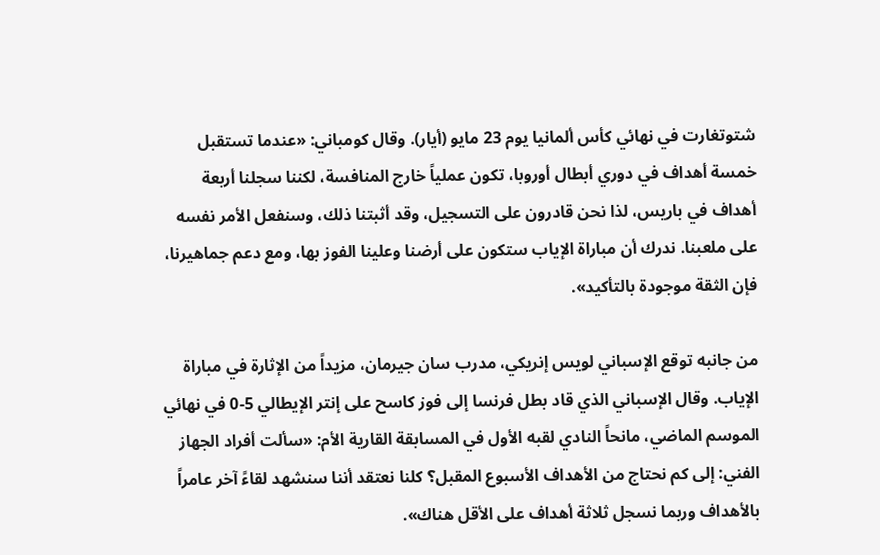شتوتغارت في نهائي كأس ألمانيا يوم 23 مايو (أيار). وقال كومباني: «عندما تستقبل خمسة أهداف في دوري أبطال أوروبا، تكون عملياً خارج المنافسة، لكننا سجلنا أربعة أهداف في باريس، لذا نحن قادرون على التسجيل، وقد أثبتنا ذلك، وسنفعل الأمر نفسه على ملعبنا. ندرك أن مباراة الإياب ستكون على أرضنا وعلينا الفوز بها، ومع دعم جماهيرنا، فإن الثقة موجودة بالتأكيد».

من جانبه توقع الإسباني لويس إنريكي، مدرب سان جيرمان، مزيداً من الإثارة في مباراة الإياب. وقال الإسباني الذي قاد بطل فرنسا إلى فوز كاسح على إنتر الإيطالي 5-0 في نهائي الموسم الماضي، مانحاً النادي لقبه الأول في المسابقة القارية الأم: «سألت أفراد الجهاز الفني: إلى كم نحتاج من الأهداف الأسبوع المقبل؟ كلنا نعتقد أننا سنشهد لقاءً آخر عامراً بالأهداف وربما نسجل ثلاثة أهداف على الأقل هناك».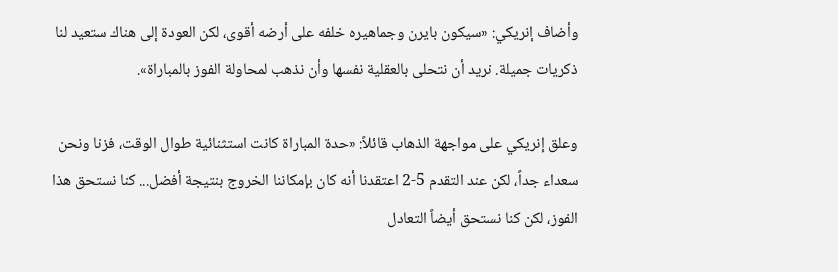وأضاف إنريكي: «سيكون بايرن وجماهيره خلفه على أرضه أقوى، لكن العودة إلى هناك ستعيد لنا ذكريات جميلة. نريد أن نتحلى بالعقلية نفسها وأن نذهب لمحاولة الفوز بالمباراة».

وعلق إنريكي على مواجهة الذهاب قائلاً: «حدة المباراة كانت استثنائية طوال الوقت، فزنا ونحن سعداء جداً، لكن عند التقدم 5-2 اعتقدنا أنه كان بإمكاننا الخروج بنتيجة أفضل... كنا نستحق هذا الفوز، لكن كنا نستحق أيضاً التعادل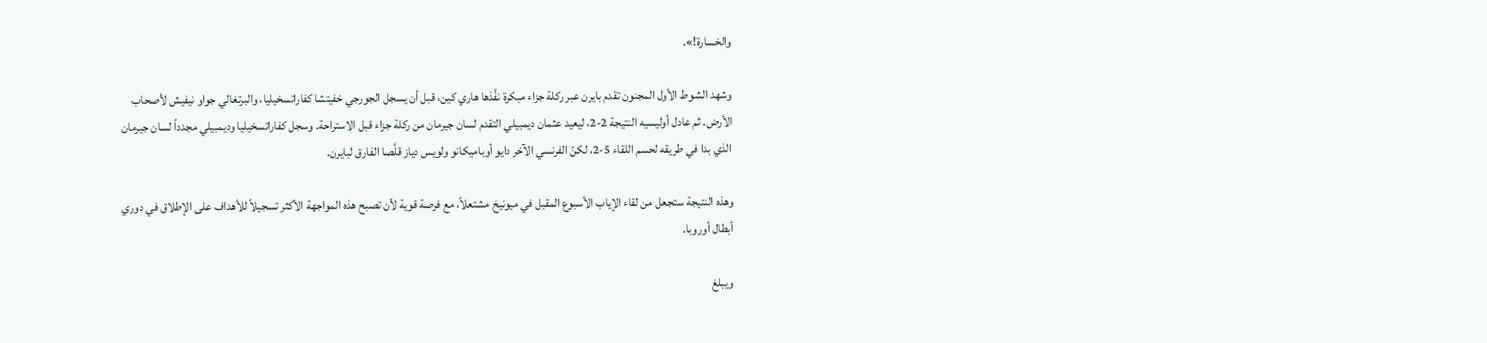والخسارة!».

وشهد الشوط الأول المجنون تقدم بايرن عبر ركلة جزاء مبكرة نفَّذها هاري كين، قبل أن يسجل الجورجي خفيتشا كفاراتسخيليا، والبرتغالي جواو نيفيش لأصحاب الأرض. ثم عادل أوليسيه النتيجة 2-2، ليعيد عثمان ديمبيلي التقدم لسان جيرمان من ركلة جزاء قبل الاستراحة. وسجل كفاراتسخيليا وديمبيلي مجدداً لسان جيرمان الذي بدا في طريقه لحسم اللقاء 5-2، لكنّ الفرنسي الآخر دايو أوباميكانو ولويس دياز قلَّصا الفارق لبايرن.

وهذه النتيجة ستجعل من لقاء الإياب الأسبوع المقبل في ميونيخ مشتعلاً، مع فرصة قوية لأن تصبح هذه المواجهة الأكثر تسجيلاً للأهداف على الإطلاق في دوري أبطال أوروبا.

ويبلغ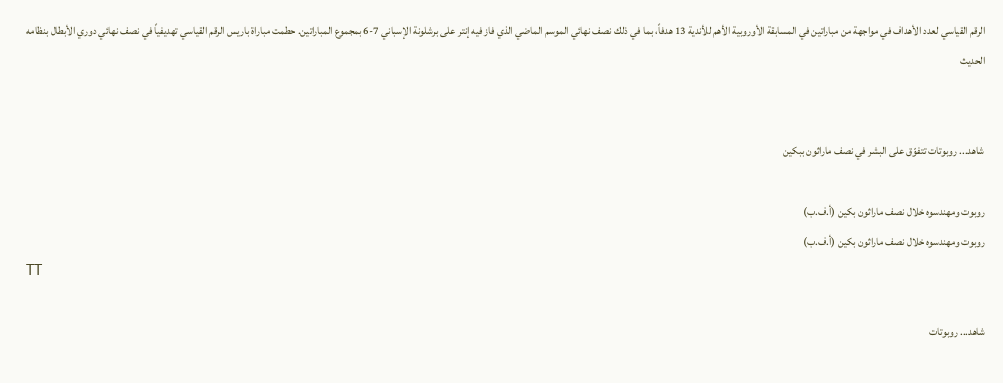الرقم القياسي لعدد الأهداف في مواجهة من مباراتين في المسابقة الأوروبية الأهم للأندية 13 هدفاً، بما في ذلك نصف نهائي الموسم الماضي الذي فاز فيه إنتر على برشلونة الإسباني 7-6 بمجموع المباراتين. حطمت مباراة باريس الرقم القياسي تهديفياً في نصف نهائي دوري الأبطال بنظامه الحديث


شاهد... روبوتات تتفوّق على البشر في نصف ماراثون ببكين

روبوت ومهندسوه خلال نصف ماراثون بكين (أ.ف.ب)
روبوت ومهندسوه خلال نصف ماراثون بكين (أ.ف.ب)
TT

شاهد... روبوتات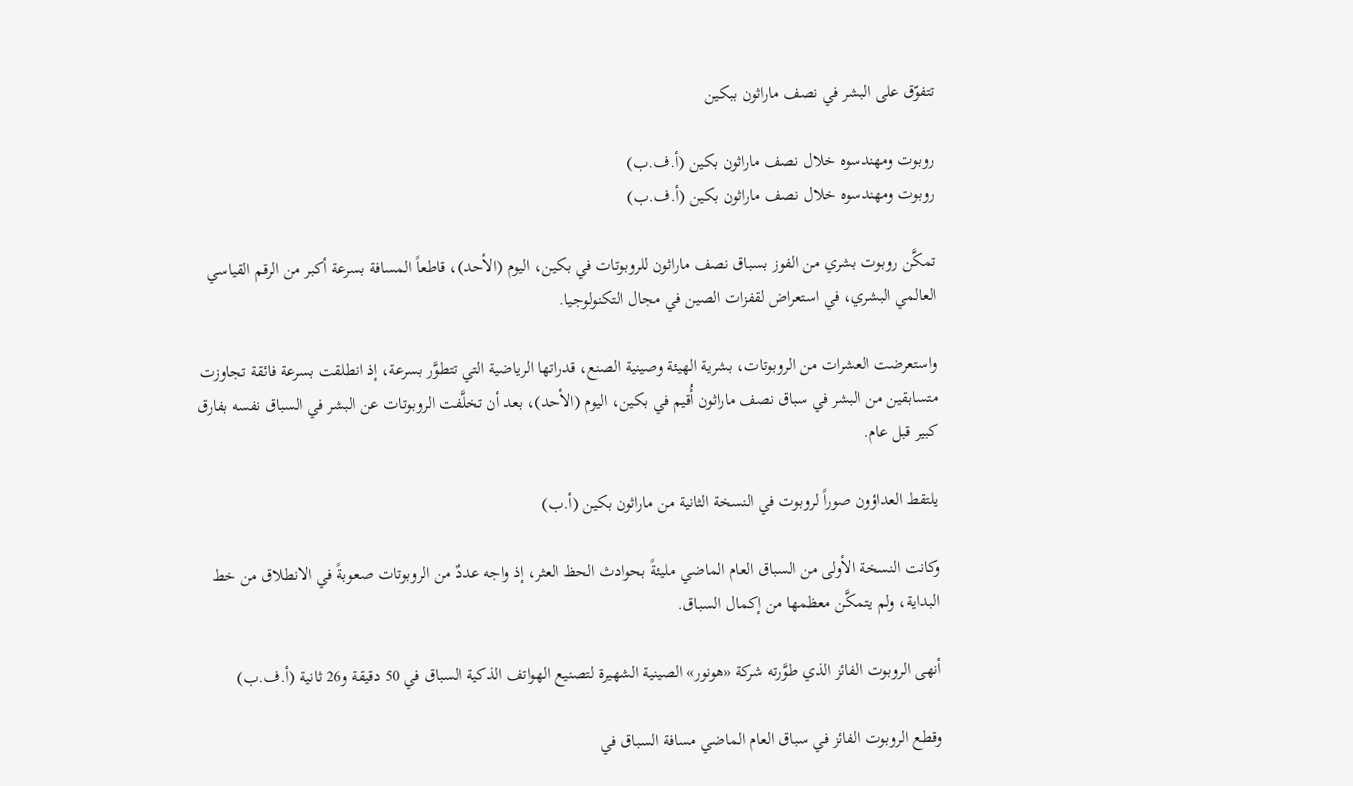تتفوّق على البشر في نصف ماراثون ببكين

روبوت ومهندسوه خلال نصف ماراثون بكين (أ.ف.ب)
روبوت ومهندسوه خلال نصف ماراثون بكين (أ.ف.ب)

تمكَّن روبوت بشري من الفوز بسباق نصف ماراثون للروبوتات في بكين، اليوم (الأحد)، قاطعاً المسافة بسرعة أكبر من الرقم القياسي العالمي البشري، في استعراض لقفزات الصين في مجال التكنولوجيا.

واستعرضت العشرات ‌من الروبوتات، بشرية الهيئة وصينية الصنع، قدراتها الرياضية التي تتطوَّر بسرعة، إذ انطلقت بسرعة فائقة تجاوزت متسابقين من البشر في سباق نصف ماراثون أُقيم في بكين، اليوم (الأحد)، بعد أن تخلَّفت الروبوتات عن البشر في السباق نفسه بفارق كبير قبل عام.

يلتقط العداؤون صوراً لروبوت في النسخة الثانية من ماراثون بكين (أ.ب)

وكانت النسخة الأولى من السباق العام الماضي مليئةً بحوادث الحظ العثر، إذ واجه عددٌ من الروبوتات صعوبةً في الانطلاق من خط البداية، ولم يتمكَّن معظمها ‌من إكمال ‌السباق.

أنهى الروبوت الفائز الذي طوَّرته شركة «هونور» الصينية الشهيرة لتصنيع الهواتف الذكية السباق في 50 دقيقة و26 ثانية (أ.ف.ب)

وقطع الروبوت الفائز في سباق ‌العام الماضي مسافة السباق في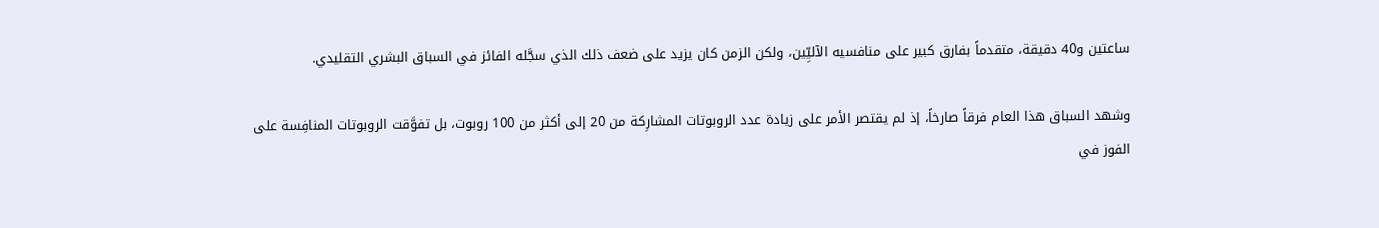ساعتين و40 دقيقة، متقدماً بفارق كبير على منافسيه الآليِّين، ولكن الزمن كان يزيد على ضعف ذلك الذي سجَّله الفائز في السباق البشري التقليدي.

وشهد السباق هذا العام فرقاً صارخاً، إذ لم يقتصر الأمر على زيادة عدد الروبوتات المشارِكة من 20 إلى أكثر من 100 روبوت، بل تفوَّقت الروبوتات ‌المنافِسة على الفوز ‌في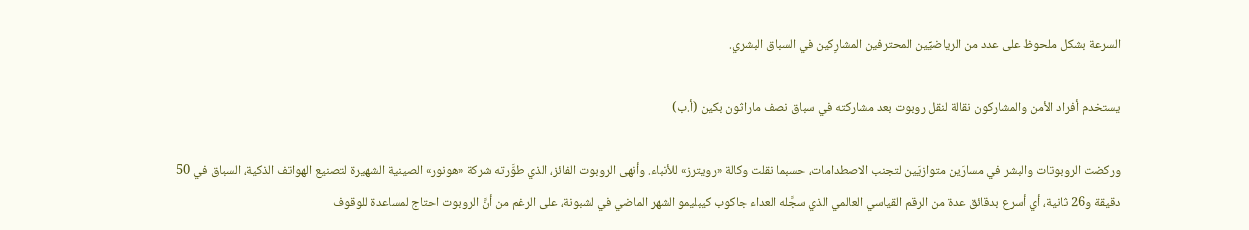السرعة بشكل ملحوظ على عدد من الرياضيِّين المحترفين المشارِكين ‌في السباق البشري.

يستخدم أفراد الأمن والمشاركون نقالة لنقل روبوت بعد مشاركته في سباق نصف ماراثون بكين (أ.ب)

وركضت الروبوتات والبشر في مسارَين ‌متوازيَين لتجنب الاصطدامات، حسبما نقلت وكالة «رويترز» للأنباء. وأنهى الروبوت الفائز، الذي طوَّرته شركة «هونور» الصينية الشهيرة لتصنيع الهواتف الذكية، السباق في 50 دقيقة و26 ثانية، أي أسرع بدقائق عدة من الرقم ‌القياسي العالمي الذي سجَّله العداء جاكوب كيبليمو الشهر الماضي في لشبونة، على الرغم من أنَّ الروبوت احتاج لمساعدة للوقوف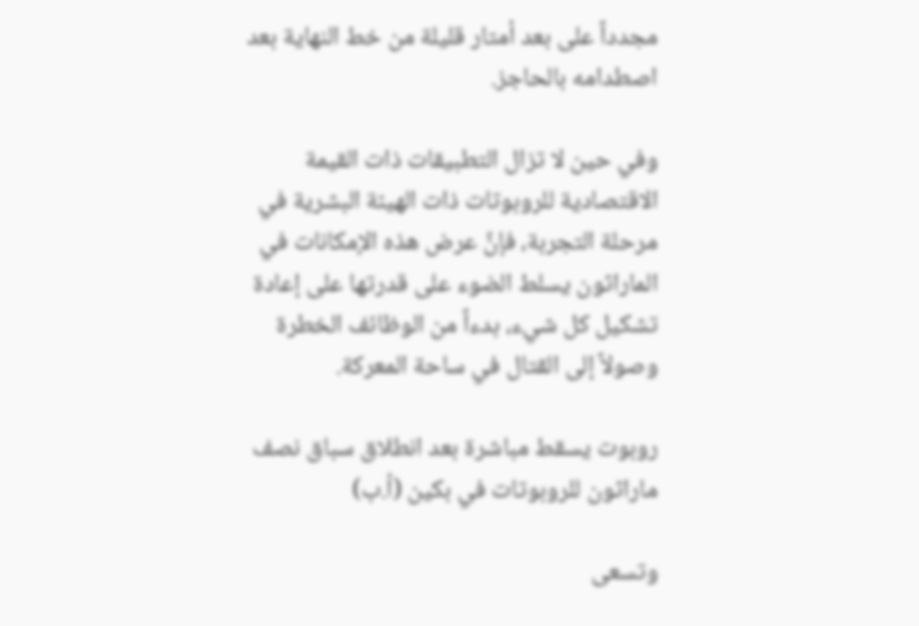مجدداً على بعد أمتار قليلة من خط النهاية بعد اصطدامه بالحاجز.

وفي حين لا تزال التطبيقات ذات القيمة الاقتصادية للروبوتات ذات الهيئة البشرية في مرحلة التجربة، فإنَّ عرض هذه الإمكانات في الماراثون يسلط الضوء على قدرتها على إعادة تشكيل كل شيء، بدءاً من الوظائف الخطرة وصولاً إلى القتال في ساحة المعركة.

روبوت يسقط مباشرة بعد انطلاق سباق نصف ماراثون للروبوتات في بكين (أ.ب)

وتسعى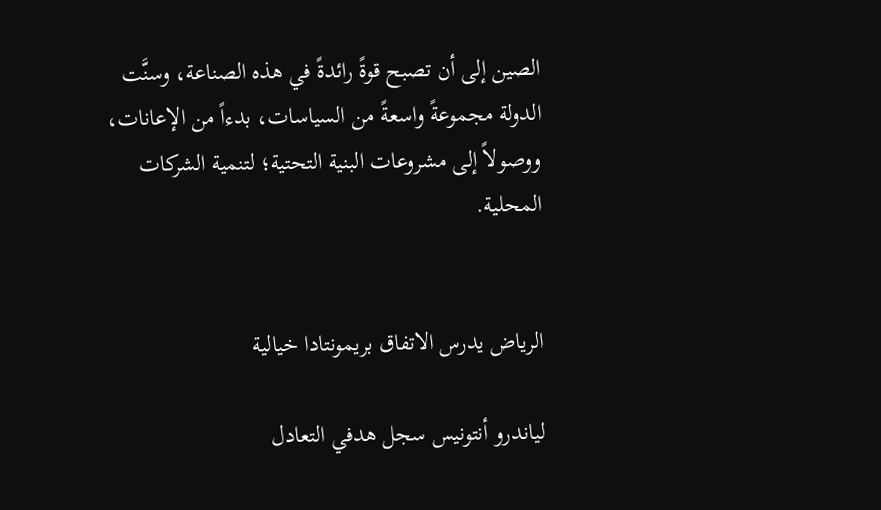الصين إلى أن تصبح قوةً رائدةً في هذه الصناعة، وسنَّت الدولة مجموعةً واسعةً من السياسات، بدءاً من الإعانات، ووصولاً إلى مشروعات البنية التحتية؛ لتنمية الشركات المحلية.


الرياض يدرس الاتفاق بريمونتادا خيالية

لياندرو أنتونيس سجل هدفي التعادل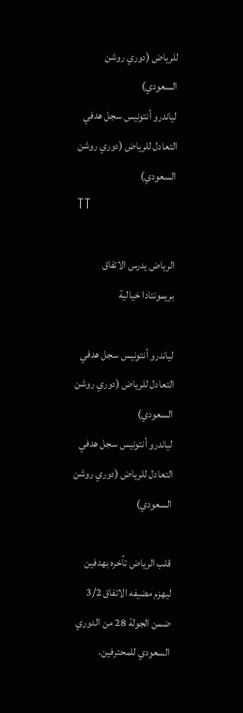للرياض (دوري روشن السعودي)
لياندرو أنتونيس سجل هدفي التعادل للرياض (دوري روشن السعودي)
TT

الرياض يدرس الاتفاق بريمونتادا خيالية

لياندرو أنتونيس سجل هدفي التعادل للرياض (دوري روشن السعودي)
لياندرو أنتونيس سجل هدفي التعادل للرياض (دوري روشن السعودي)

قلب الرياض تأخره بهدفين ليهزم مضيفه الاتفاق 3/2 ضمن الجولة 28 من الدوري السعودي للمحترفين.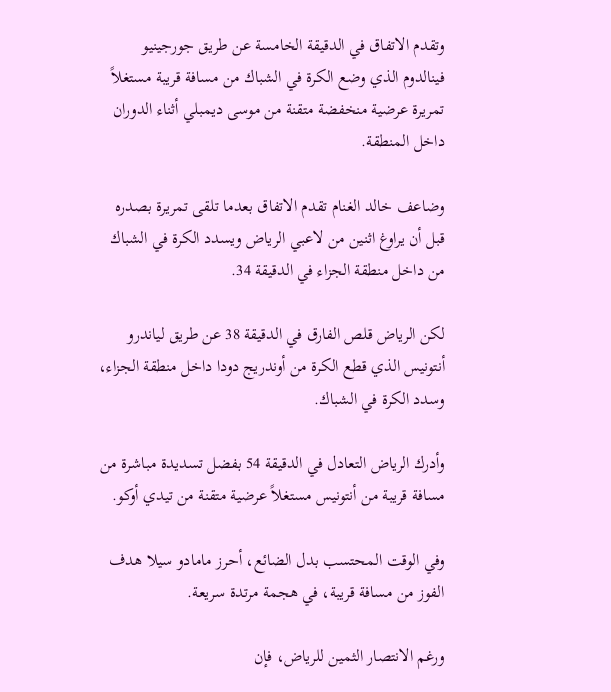وتقدم الاتفاق في الدقيقة الخامسة عن طريق جورجينيو فينالدوم الذي وضع الكرة في الشباك من مسافة قريبة مستغلاً تمريرة عرضية منخفضة متقنة من موسى ديمبلي أثناء الدوران داخل المنطقة.

وضاعف خالد الغنام تقدم الاتفاق بعدما تلقى تمريرة بصدره قبل أن يراوغ اثنين من لاعبي الرياض ويسدد الكرة في الشباك من داخل منطقة الجزاء في الدقيقة 34.

لكن الرياض قلص الفارق في الدقيقة 38 عن طريق لياندرو أنتونيس الذي قطع الكرة من أوندريج دودا داخل منطقة الجزاء، وسدد الكرة في الشباك.

وأدرك الرياض التعادل في الدقيقة 54 بفضل تسديدة مباشرة من مسافة قريبة من أنتونيس مستغلاً عرضية متقنة من تيدي أوكو.

وفي الوقت المحتسب بدل الضائع، أحرز مامادو سيلا هدف الفوز من مسافة قريبة، في هجمة مرتدة سريعة.

ورغم الانتصار الثمين للرياض، فإن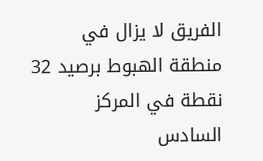الفريق لا يزال في منطقة الهبوط برصيد 32 نقطة في المركز السادس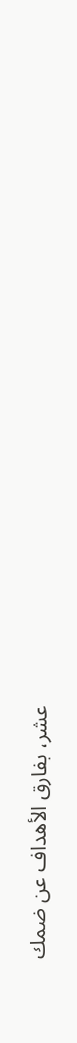عشر، بفارق الأهداف عن ضمك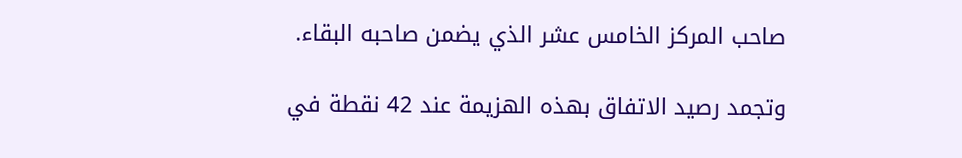صاحب المركز الخامس عشر الذي يضمن صاحبه البقاء.

وتجمد رصيد الاتفاق بهذه الهزيمة عند 42 نقطة في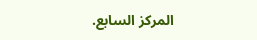المركز السابع.